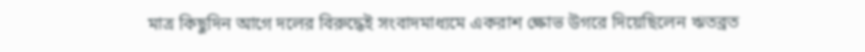মাত্র কিছুদিন আগে দলের বিরুদ্ধেই সংবাদমাধ্যমে একরাশ ক্ষোভ উগরে দিয়েছিলেন ঋতব্রত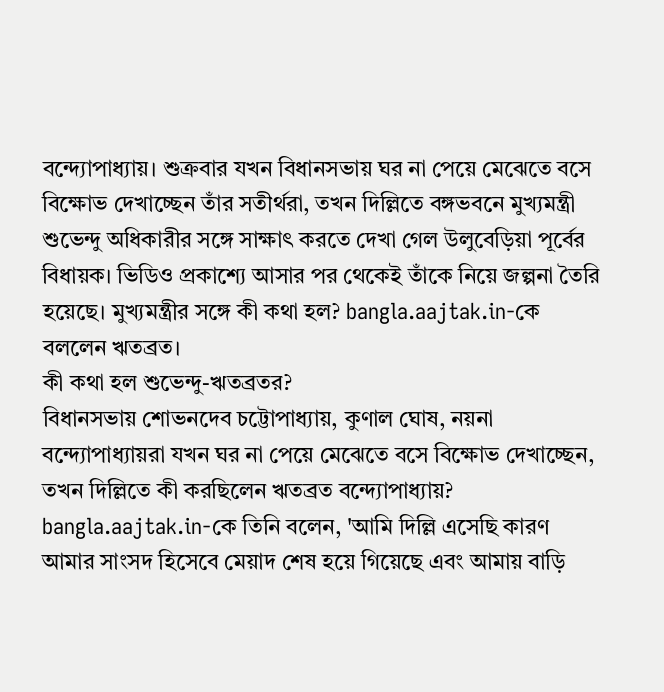বন্দ্যোপাধ্যায়। শুক্রবার যখন বিধানসভায় ঘর না পেয়ে মেঝেতে বসে বিক্ষোভ দেখাচ্ছেন তাঁর সতীর্থরা, তখন দিল্লিতে বঙ্গভবনে মুখ্যমন্ত্রী শুভেন্দু অধিকারীর সঙ্গে সাক্ষাৎ করতে দেখা গেল উলুবেড়িয়া পূর্বের বিধায়ক। ভিডিও প্রকাশ্যে আসার পর থেকেই তাঁকে নিয়ে জল্পনা তৈরি হয়েছে। মুখ্যমন্ত্রীর সঙ্গে কী কথা হল? bangla.aajtak.in-কে বললেন ঋতব্রত।
কী কথা হল শুভেন্দু-ঋতব্রতর?
বিধানসভায় শোভনদেব চট্টোপাধ্যায়, কুণাল ঘোষ, নয়না বন্দ্যোপাধ্যায়রা যখন ঘর না পেয়ে মেঝেতে বসে বিক্ষোভ দেখাচ্ছেন, তখন দিল্লিতে কী করছিলেন ঋতব্রত বন্দ্যোপাধ্যায়? bangla.aajtak.in-কে তিনি বলেন, 'আমি দিল্লি এসেছি কারণ আমার সাংসদ হিসেবে মেয়াদ শেষ হয়ে গিয়েছে এবং আমায় বাড়ি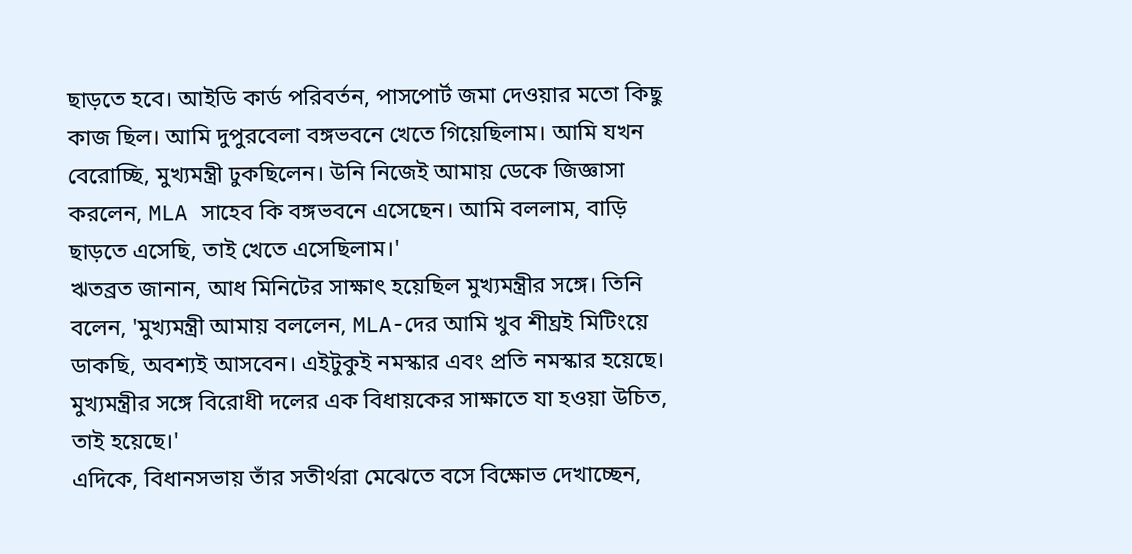ছাড়তে হবে। আইডি কার্ড পরিবর্তন, পাসপোর্ট জমা দেওয়ার মতো কিছু কাজ ছিল। আমি দুপুরবেলা বঙ্গভবনে খেতে গিয়েছিলাম। আমি যখন বেরোচ্ছি, মুখ্যমন্ত্রী ঢুকছিলেন। উনি নিজেই আমায় ডেকে জিজ্ঞাসা করলেন, MLA সাহেব কি বঙ্গভবনে এসেছেন। আমি বললাম, বাড়ি ছাড়তে এসেছি, তাই খেতে এসেছিলাম।'
ঋতব্রত জানান, আধ মিনিটের সাক্ষাৎ হয়েছিল মুখ্যমন্ত্রীর সঙ্গে। তিনি বলেন, 'মুখ্যমন্ত্রী আমায় বললেন, MLA-দের আমি খুব শীঘ্রই মিটিংয়ে ডাকছি, অবশ্যই আসবেন। এইটুকুই নমস্কার এবং প্রতি নমস্কার হয়েছে। মুখ্যমন্ত্রীর সঙ্গে বিরোধী দলের এক বিধায়কের সাক্ষাতে যা হওয়া উচিত, তাই হয়েছে।'
এদিকে, বিধানসভায় তাঁর সতীর্থরা মেঝেতে বসে বিক্ষোভ দেখাচ্ছেন,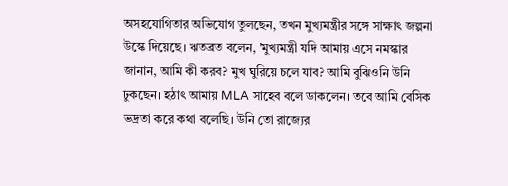অসহযোগিতার অভিযোগ তুলছেন, তখন মুখ্যমন্ত্রীর সঙ্গে সাক্ষাৎ জল্পনা উস্কে দিয়েছে। ঋতব্রত বলেন, 'মুখ্যমন্ত্রী যদি আমায় এসে নমস্কার জানান, আমি কী করব? মুখ ঘুরিয়ে চলে যাব? আমি বুঝিওনি উনি ঢুকছেন। হঠাৎ আমায় MLA সাহেব বলে ডাকলেন। তবে আমি বেসিক ভদ্রতা করে কথা বলেছি। উনি তো রাজ্যের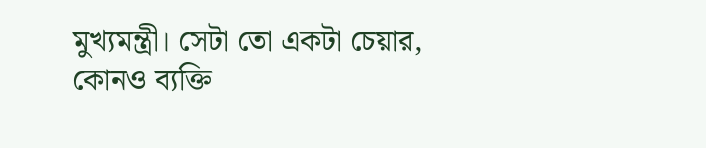মুখ্যমন্ত্রী। সেটা তো একটা চেয়ার, কোনও ব্যক্তি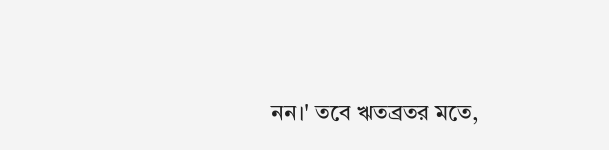নন।' তবে ঋতব্রতর মতে,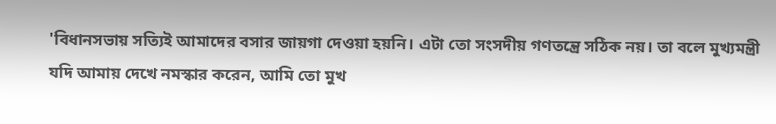'বিধানসভায় সত্যিই আমাদের বসার জায়গা দেওয়া হয়নি। এটা তো সংসদীয় গণতন্ত্রে সঠিক নয়। তা বলে মুখ্যমন্ত্রী যদি আমায় দেখে নমস্কার করেন, আমি তো মুখ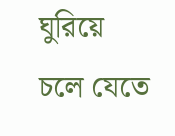ঘুরিয়ে চলে যেতে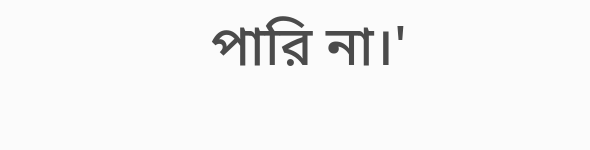পারি না।'